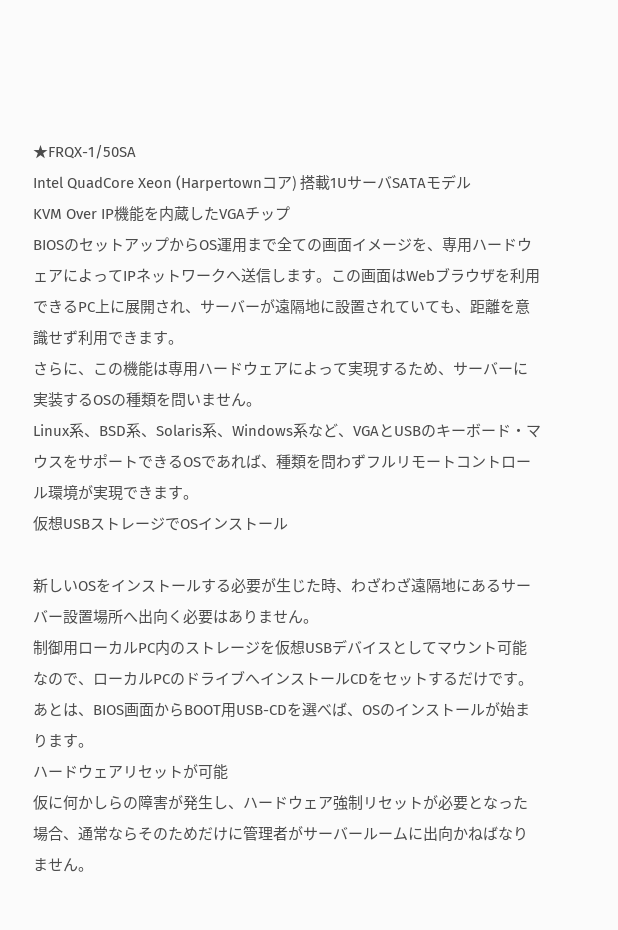★FRQX-1/50SA
Intel QuadCore Xeon (Harpertownコア) 搭載1UサーバSATAモデル
KVM Over IP機能を内蔵したVGAチップ
BIOSのセットアップからOS運用まで全ての画面イメージを、専用ハードウェアによってIPネットワークへ送信します。この画面はWebブラウザを利用できるPC上に展開され、サーバーが遠隔地に設置されていても、距離を意識せず利用できます。
さらに、この機能は専用ハードウェアによって実現するため、サーバーに実装するOSの種類を問いません。
Linux系、BSD系、Solaris系、Windows系など、VGAとUSBのキーボード・マウスをサポートできるOSであれば、種類を問わずフルリモートコントロール環境が実現できます。
仮想USBストレージでOSインストール

新しいOSをインストールする必要が生じた時、わざわざ遠隔地にあるサーバー設置場所へ出向く必要はありません。
制御用ローカルPC内のストレージを仮想USBデバイスとしてマウント可能なので、ローカルPCのドライブへインストールCDをセットするだけです。
あとは、BIOS画面からBOOT用USB-CDを選べば、OSのインストールが始まります。
ハードウェアリセットが可能
仮に何かしらの障害が発生し、ハードウェア強制リセットが必要となった場合、通常ならそのためだけに管理者がサーバールームに出向かねばなりません。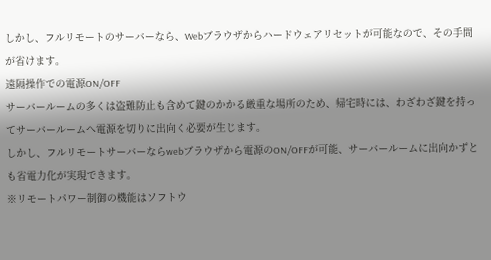しかし、フルリモートのサーバーなら、Webブラウザからハードウェアリセットが可能なので、その手間が省けます。
遠隔操作での電源ON/OFF
サーバールームの多くは盗難防止も含めて鍵のかかる厳重な場所のため、帰宅時には、わざわざ鍵を持ってサーバールームへ電源を切りに出向く必要が生じます。
しかし、フルリモートサーバーならwebブラウザから電源のON/OFFが可能、サーバールームに出向かずとも省電力化が実現できます。
※リモートパワー制御の機能はソフトウ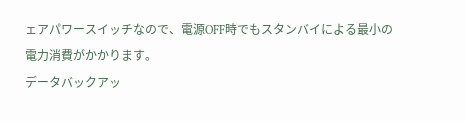ェアパワースイッチなので、電源OFF時でもスタンバイによる最小の電力消費がかかります。
データバックアッ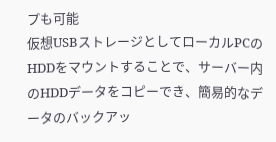プも可能
仮想USBストレージとしてローカルPCのHDDをマウントすることで、サーバー内のHDDデータをコピーでき、簡易的なデータのバックアッ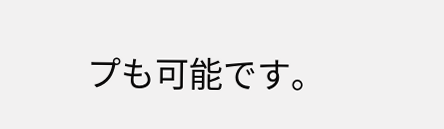プも可能です。